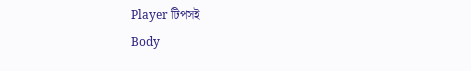Player টিপসই
Body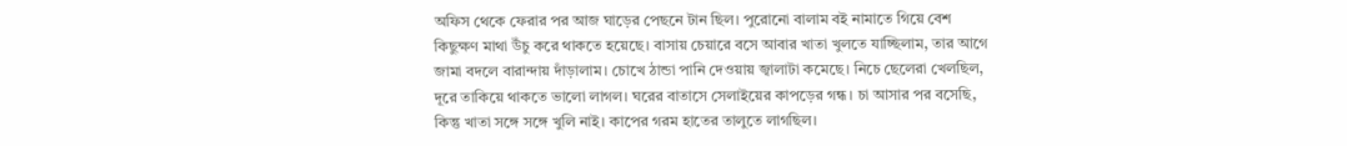অফিস থেকে ফেরার পর আজ ঘাড়ের পেছনে টান ছিল। পুরোনো বালাম বই নামাতে গিয়ে বেশ কিছুক্ষণ মাথা উঁচু করে থাকতে হয়েছে। বাসায় চেয়ারে বসে আবার খাতা খুলতে যাচ্ছিলাম, তার আগে জামা বদলে বারান্দায় দাঁড়ালাম। চোখে ঠান্ডা পানি দেওয়ায় জ্বালাটা কমেছে। নিচে ছেলেরা খেলছিল, দূরে তাকিয়ে থাকতে ভালো লাগল। ঘরের বাতাসে সেলাইয়ের কাপড়ের গন্ধ। চা আসার পর বসেছি, কিন্তু খাতা সঙ্গে সঙ্গে খুলি নাই। কাপের গরম হাতের তালুতে লাগছিল।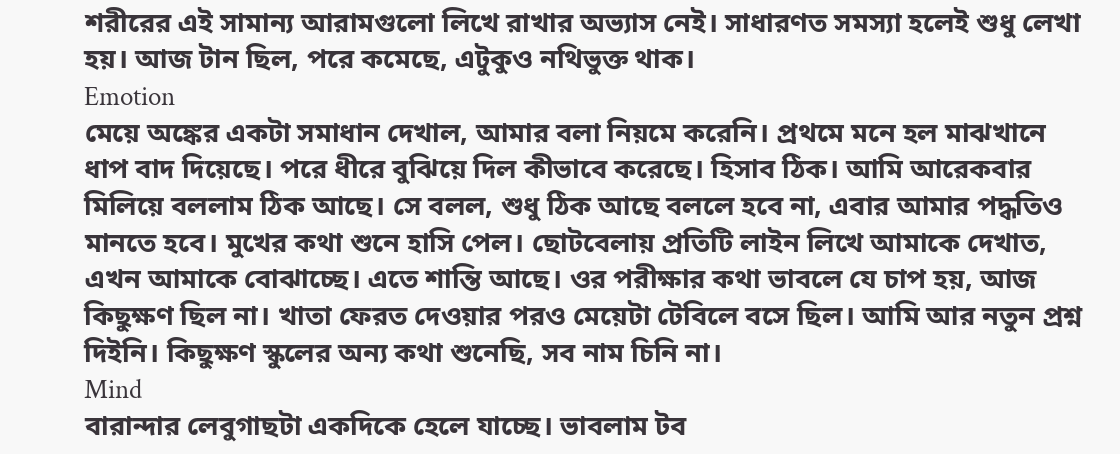শরীরের এই সামান্য আরামগুলো লিখে রাখার অভ্যাস নেই। সাধারণত সমস্যা হলেই শুধু লেখা হয়। আজ টান ছিল, পরে কমেছে, এটুকুও নথিভুক্ত থাক।
Emotion
মেয়ে অঙ্কের একটা সমাধান দেখাল, আমার বলা নিয়মে করেনি। প্রথমে মনে হল মাঝখানে ধাপ বাদ দিয়েছে। পরে ধীরে বুঝিয়ে দিল কীভাবে করেছে। হিসাব ঠিক। আমি আরেকবার মিলিয়ে বললাম ঠিক আছে। সে বলল, শুধু ঠিক আছে বললে হবে না, এবার আমার পদ্ধতিও মানতে হবে। মুখের কথা শুনে হাসি পেল। ছোটবেলায় প্রতিটি লাইন লিখে আমাকে দেখাত, এখন আমাকে বোঝাচ্ছে। এতে শান্তি আছে। ওর পরীক্ষার কথা ভাবলে যে চাপ হয়, আজ কিছুক্ষণ ছিল না। খাতা ফেরত দেওয়ার পরও মেয়েটা টেবিলে বসে ছিল। আমি আর নতুন প্রশ্ন দিইনি। কিছুক্ষণ স্কুলের অন্য কথা শুনেছি, সব নাম চিনি না।
Mind
বারান্দার লেবুগাছটা একদিকে হেলে যাচ্ছে। ভাবলাম টব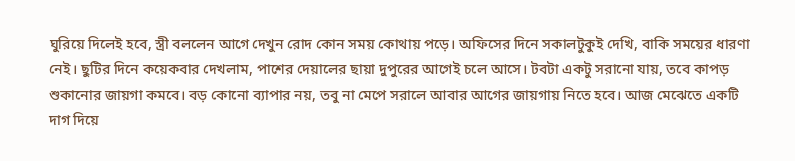ঘুরিয়ে দিলেই হবে, স্ত্রী বললেন আগে দেখুন রোদ কোন সময় কোথায় পড়ে। অফিসের দিনে সকালটুকুই দেখি, বাকি সময়ের ধারণা নেই। ছুটির দিনে কয়েকবার দেখলাম, পাশের দেয়ালের ছায়া দুপুরের আগেই চলে আসে। টবটা একটু সরানো যায়, তবে কাপড় শুকানোর জায়গা কমবে। বড় কোনো ব্যাপার নয়, তবু না মেপে সরালে আবার আগের জায়গায় নিতে হবে। আজ মেঝেতে একটি দাগ দিয়ে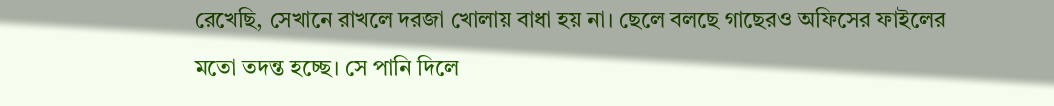রেখেছি, সেখানে রাখলে দরজা খোলায় বাধা হয় না। ছেলে বলছে গাছেরও অফিসের ফাইলের মতো তদন্ত হচ্ছে। সে পানি দিলে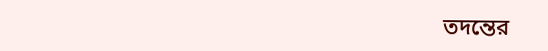তদন্তের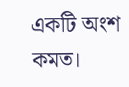একটি অংশ কমত।